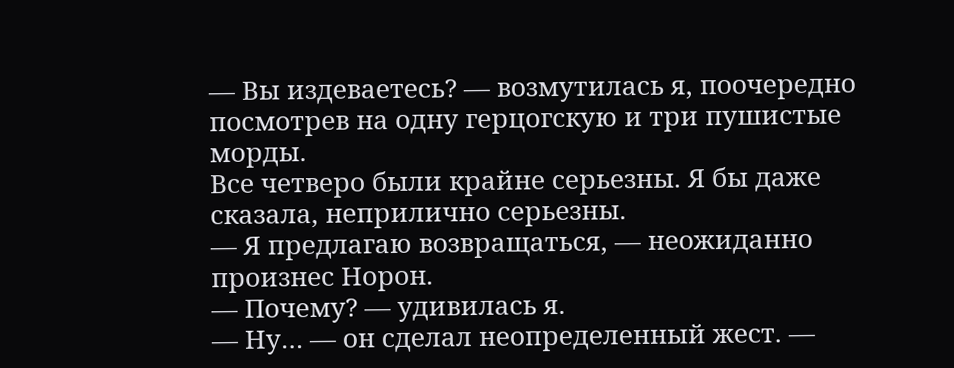— Вы издеваетесь? — возмутилась я, поочередно посмотрев на одну герцогскую и три пушистые морды.
Все четверо были крайне серьезны. Я бы даже сказала, неприлично серьезны.
— Я предлагаю возвращаться, — неожиданно произнес Норон.
— Почему? — удивилась я.
— Ну… — он сделал неопределенный жест. —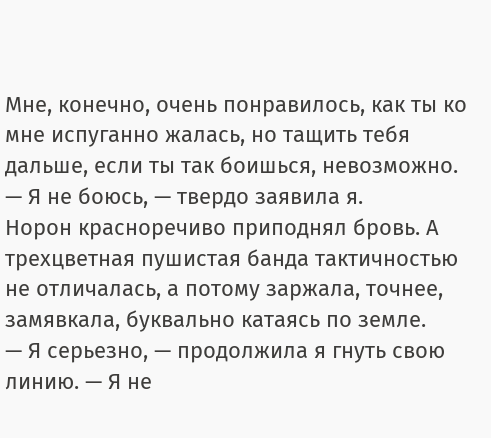Мне, конечно, очень понравилось, как ты ко мне испуганно жалась, но тащить тебя дальше, если ты так боишься, невозможно.
— Я не боюсь, — твердо заявила я.
Норон красноречиво приподнял бровь. А трехцветная пушистая банда тактичностью не отличалась, а потому заржала, точнее, замявкала, буквально катаясь по земле.
— Я серьезно, — продолжила я гнуть свою линию. — Я не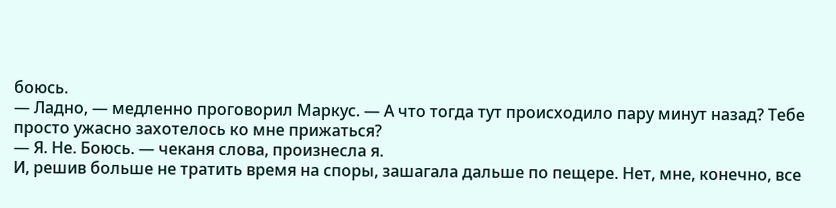боюсь.
— Ладно, — медленно проговорил Маркус. — А что тогда тут происходило пару минут назад? Тебе просто ужасно захотелось ко мне прижаться?
— Я. Не. Боюсь. — чеканя слова, произнесла я.
И, решив больше не тратить время на споры, зашагала дальше по пещере. Нет, мне, конечно, все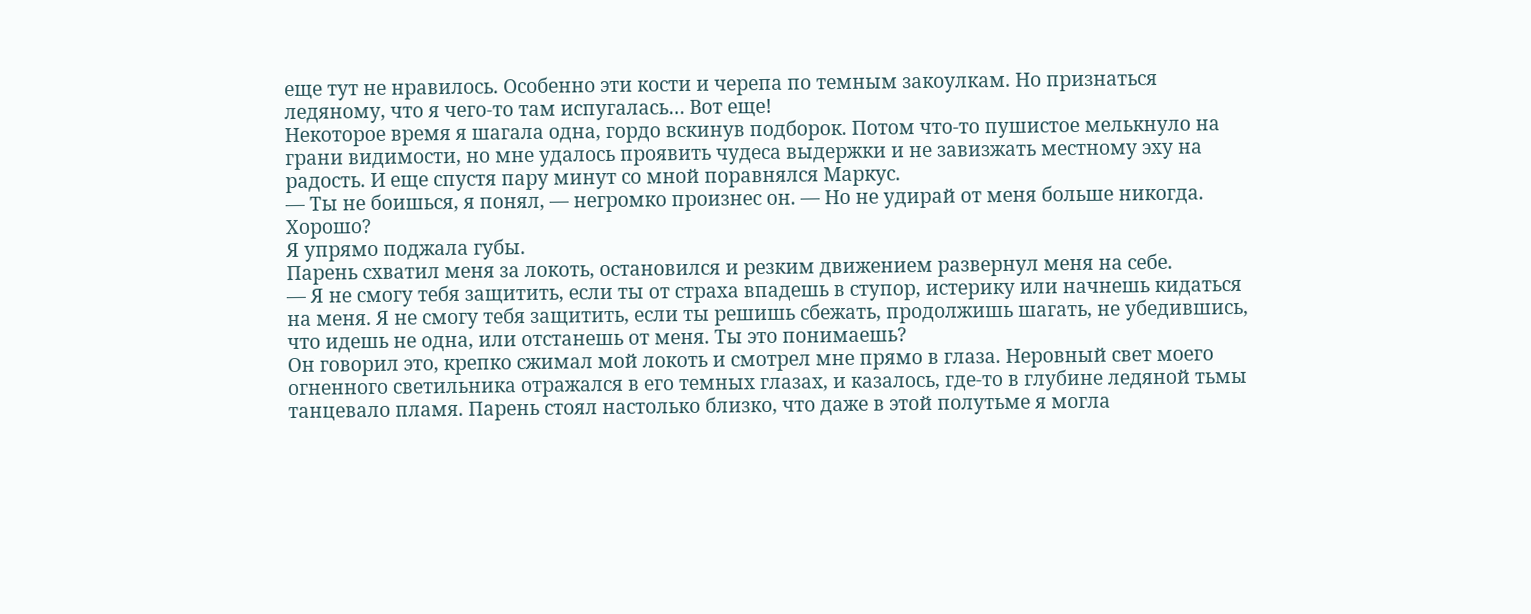еще тут не нравилось. Особенно эти кости и черепа по темным закоулкам. Но признаться ледяному, что я чего-то там испугалась… Вот еще!
Некоторое время я шагала одна, гордо вскинув подборок. Потом что-то пушистое мелькнуло на грани видимости, но мне удалось проявить чудеса выдержки и не завизжать местному эху на радость. И еще спустя пару минут со мной поравнялся Маркус.
— Ты не боишься, я понял, — негромко произнес он. — Но не удирай от меня больше никогда. Хорошо?
Я упрямо поджала губы.
Парень схватил меня за локоть, остановился и резким движением развернул меня на себе.
— Я не смогу тебя защитить, если ты от страха впадешь в ступор, истерику или начнешь кидаться на меня. Я не смогу тебя защитить, если ты решишь сбежать, продолжишь шагать, не убедившись, что идешь не одна, или отстанешь от меня. Ты это понимаешь?
Он говорил это, крепко сжимал мой локоть и смотрел мне прямо в глаза. Неровный свет моего огненного светильника отражался в его темных глазах, и казалось, где-то в глубине ледяной тьмы танцевало пламя. Парень стоял настолько близко, что даже в этой полутьме я могла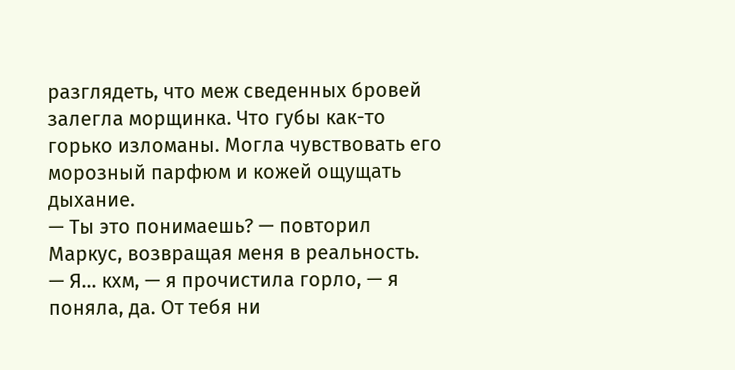разглядеть, что меж сведенных бровей залегла морщинка. Что губы как-то горько изломаны. Могла чувствовать его морозный парфюм и кожей ощущать дыхание.
— Ты это понимаешь? — повторил Маркус, возвращая меня в реальность.
— Я… кхм, — я прочистила горло, — я поняла, да. От тебя ни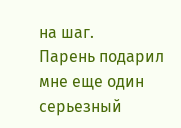на шаг.
Парень подарил мне еще один серьезный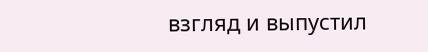взгляд и выпустил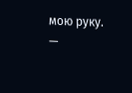мою руку.
—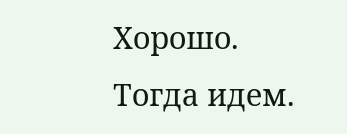Хорошо. Тогда идем.